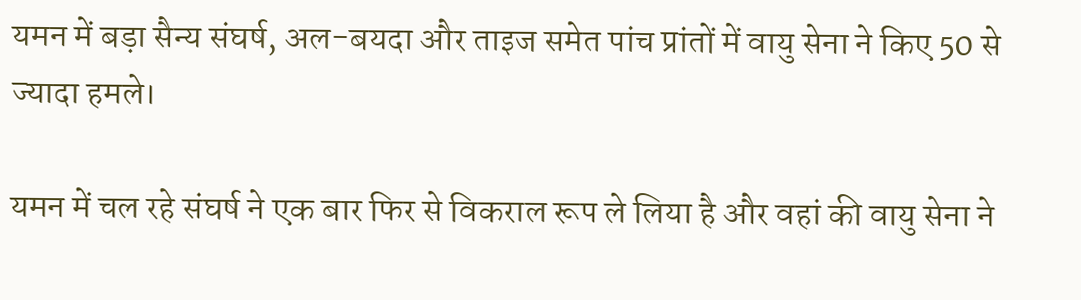यमन में बड़ा सैन्य संघर्ष, अल-बयदा और ताइज समेत पांच प्रांतों में वायु सेना ने किए 50 से ज्यादा हमले।

यमन में चल रहे संघर्ष ने एक बार फिर से विकराल रूप ले लिया है और वहां की वायु सेना ने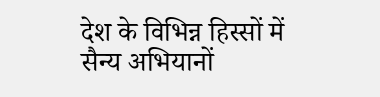देश के विभिन्न हिस्सों में सैन्य अभियानों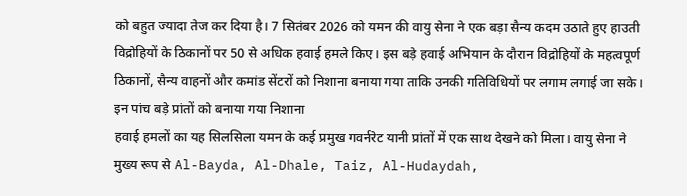को बहुत ज्यादा तेज कर दिया है। 7 सितंबर 2026 को यमन की वायु सेना ने एक बड़ा सैन्य कदम उठाते हुए हाउती विद्रोहियों के ठिकानों पर 50 से अधिक हवाई हमले किए। इस बड़े हवाई अभियान के दौरान विद्रोहियों के महत्वपूर्ण ठिकानों, सैन्य वाहनों और कमांड सेंटरों को निशाना बनाया गया ताकि उनकी गतिविधियों पर लगाम लगाई जा सके।
इन पांच बड़े प्रांतों को बनाया गया निशाना
हवाई हमलों का यह सिलसिला यमन के कई प्रमुख गवर्नरेट यानी प्रांतों में एक साथ देखने को मिला। वायु सेना ने मुख्य रूप से Al-Bayda, Al-Dhale, Taiz, Al-Hudaydah,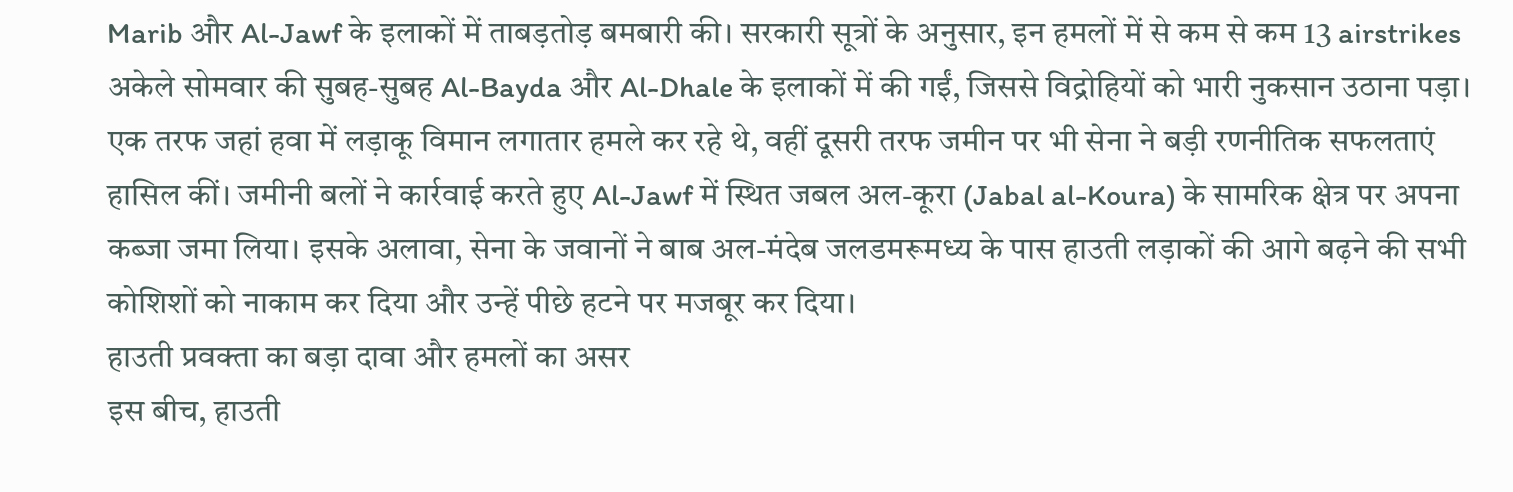Marib और Al-Jawf के इलाकों में ताबड़तोड़ बमबारी की। सरकारी सूत्रों के अनुसार, इन हमलों में से कम से कम 13 airstrikes अकेले सोमवार की सुबह-सुबह Al-Bayda और Al-Dhale के इलाकों में की गईं, जिससे विद्रोहियों को भारी नुकसान उठाना पड़ा।
एक तरफ जहां हवा में लड़ाकू विमान लगातार हमले कर रहे थे, वहीं दूसरी तरफ जमीन पर भी सेना ने बड़ी रणनीतिक सफलताएं हासिल कीं। जमीनी बलों ने कार्रवाई करते हुए Al-Jawf में स्थित जबल अल-कूरा (Jabal al-Koura) के सामरिक क्षेत्र पर अपना कब्जा जमा लिया। इसके अलावा, सेना के जवानों ने बाब अल-मंदेब जलडमरूमध्य के पास हाउती लड़ाकों की आगे बढ़ने की सभी कोशिशों को नाकाम कर दिया और उन्हें पीछे हटने पर मजबूर कर दिया।
हाउती प्रवक्ता का बड़ा दावा और हमलों का असर
इस बीच, हाउती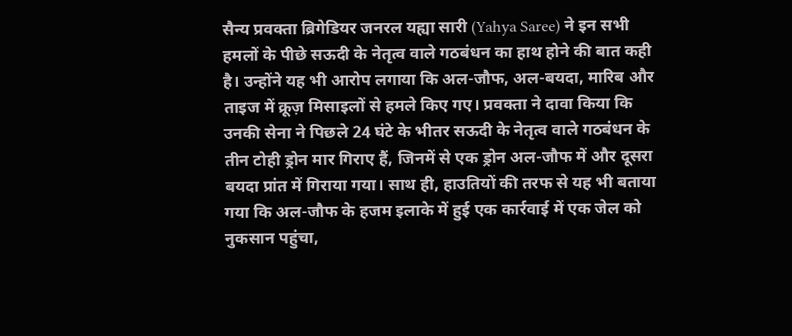सैन्य प्रवक्ता ब्रिगेडियर जनरल यह्या सारी (Yahya Saree) ने इन सभी हमलों के पीछे सऊदी के नेतृत्व वाले गठबंधन का हाथ होने की बात कही है। उन्होंने यह भी आरोप लगाया कि अल-जौफ, अल-बयदा, मारिब और ताइज में क्रूज़ मिसाइलों से हमले किए गए। प्रवक्ता ने दावा किया कि उनकी सेना ने पिछले 24 घंटे के भीतर सऊदी के नेतृत्व वाले गठबंधन के तीन टोही ड्रोन मार गिराए हैं, जिनमें से एक ड्रोन अल-जौफ में और दूसरा बयदा प्रांत में गिराया गया। साथ ही, हाउतियों की तरफ से यह भी बताया गया कि अल-जौफ के हजम इलाके में हुई एक कार्रवाई में एक जेल को नुकसान पहुंचा,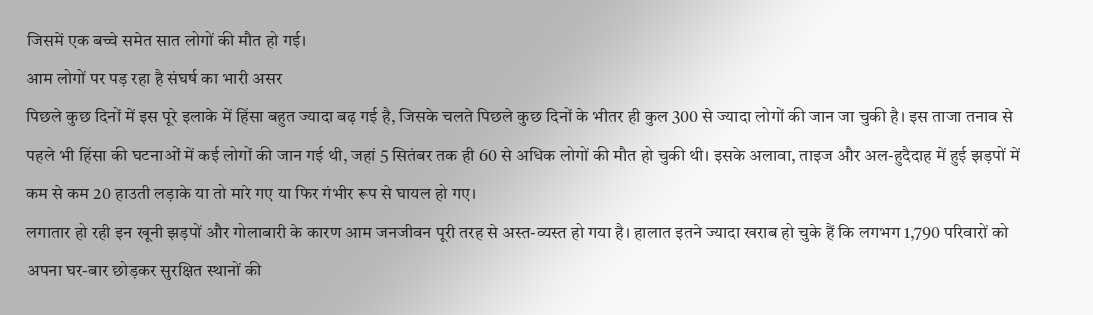जिसमें एक बच्चे समेत सात लोगों की मौत हो गई।
आम लोगों पर पड़ रहा है संघर्ष का भारी असर
पिछले कुछ दिनों में इस पूरे इलाके में हिंसा बहुत ज्यादा बढ़ गई है, जिसके चलते पिछले कुछ दिनों के भीतर ही कुल 300 से ज्यादा लोगों की जान जा चुकी है। इस ताजा तनाव से पहले भी हिंसा की घटनाओं में कई लोगों की जान गई थी, जहां 5 सितंबर तक ही 60 से अधिक लोगों की मौत हो चुकी थी। इसके अलावा, ताइज और अल-हुदैदाह में हुई झड़पों में कम से कम 20 हाउती लड़ाके या तो मारे गए या फिर गंभीर रूप से घायल हो गए।
लगातार हो रही इन खूनी झड़पों और गोलाबारी के कारण आम जनजीवन पूरी तरह से अस्त-व्यस्त हो गया है। हालात इतने ज्यादा खराब हो चुके हैं कि लगभग 1,790 परिवारों को अपना घर-बार छोड़कर सुरक्षित स्थानों की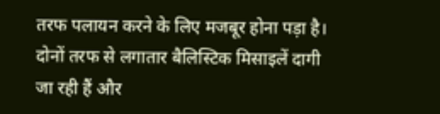तरफ पलायन करने के लिए मजबूर होना पड़ा है। दोनों तरफ से लगातार बैलिस्टिक मिसाइलें दागी जा रही हैं और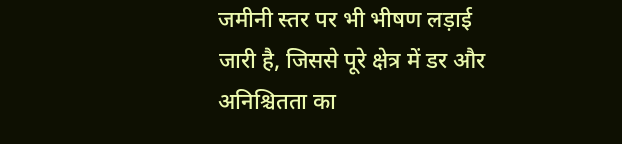जमीनी स्तर पर भी भीषण लड़ाई जारी है, जिससे पूरे क्षेत्र में डर और अनिश्चितता का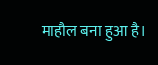माहौल बना हुआ है।